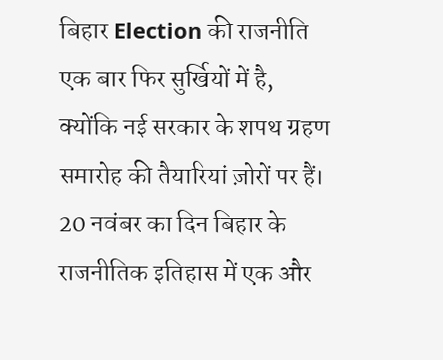बिहार Election की राजनीति एक बार फिर सुर्खियों में है, क्योंकि नई सरकार के शपथ ग्रहण समारोह की तैयारियां ज़ोरों पर हैं। 20 नवंबर का दिन बिहार के राजनीतिक इतिहास में एक और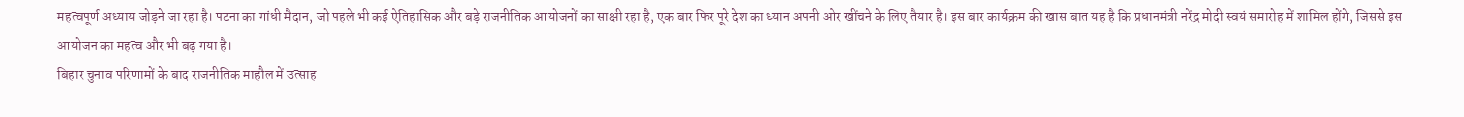महत्वपूर्ण अध्याय जोड़ने जा रहा है। पटना का गांधी मैदान, जो पहले भी कई ऐतिहासिक और बड़े राजनीतिक आयोजनों का साक्षी रहा है, एक बार फिर पूरे देश का ध्यान अपनी ओर खींचने के लिए तैयार है। इस बार कार्यक्रम की खास बात यह है कि प्रधानमंत्री नरेंद्र मोदी स्वयं समारोह में शामिल होंगे, जिससे इस आयोजन का महत्व और भी बढ़ गया है।
बिहार चुनाव परिणामों के बाद राजनीतिक माहौल में उत्साह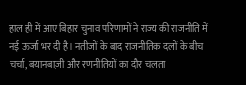हाल ही में आए बिहार चुनाव परिणामों ने राज्य की राजनीति में नई ऊर्जा भर दी है। नतीजों के बाद राजनीतिक दलों के बीच चर्चा, बयानबाज़ी और रणनीतियों का दौर चलता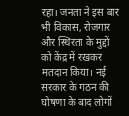रहा। जनता ने इस बार भी विकास, रोजगार और स्थिरता के मुद्दों को केंद्र में रखकर मतदान किया। नई सरकार के गठन की घोषणा के बाद लोगों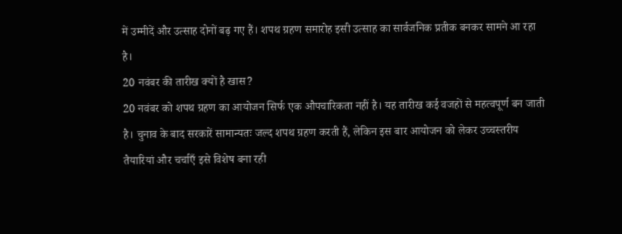में उम्मीदें और उत्साह दोनों बढ़ गए हैं। शपथ ग्रहण समारोह इसी उत्साह का सार्वजनिक प्रतीक बनकर सामने आ रहा है।
20 नवंबर की तारीख क्यों है खास?
20 नवंबर को शपथ ग्रहण का आयोजन सिर्फ एक औपचारिकता नहीं है। यह तारीख कई वजहों से महत्वपूर्ण बन जाती है। चुनाव के बाद सरकारें सामान्यतः जल्द शपथ ग्रहण करती हैं, लेकिन इस बार आयोजन को लेकर उच्चस्तरीय तैयारियां और चर्चाएँ इसे विशेष बना रही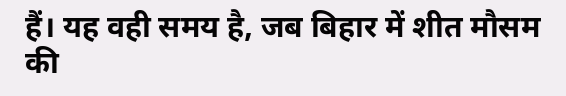हैं। यह वही समय है, जब बिहार में शीत मौसम की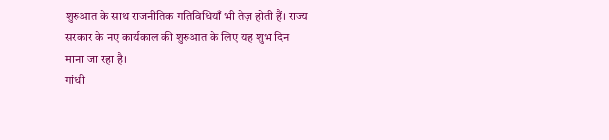शुरुआत के साथ राजनीतिक गतिविधियाँ भी तेज़ होती हैं। राज्य सरकार के नए कार्यकाल की शुरुआत के लिए यह शुभ दिन माना जा रहा है।
गांधी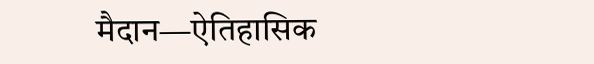मैदान—ऐतिहासिक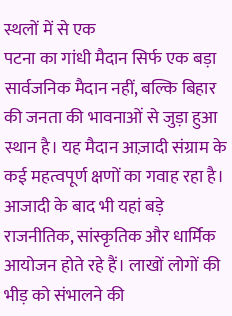स्थलों में से एक
पटना का गांधी मैदान सिर्फ एक बड़ा सार्वजनिक मैदान नहीं, बल्कि बिहार की जनता की भावनाओं से जुड़ा हुआ स्थान है। यह मैदान आज़ादी संग्राम के कई महत्वपूर्ण क्षणों का गवाह रहा है। आजादी के बाद भी यहां बड़े राजनीतिक, सांस्कृतिक और धार्मिक आयोजन होते रहे हैं। लाखों लोगों की भीड़ को संभालने की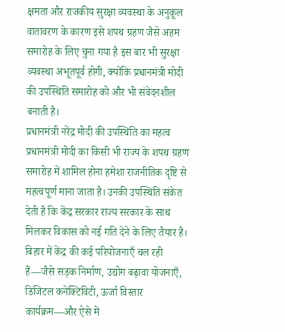क्षमता और राजकीय सुरक्षा व्यवस्था के अनुकूल वातावरण के कारण इसे शपथ ग्रहण जैसे अहम समारोह के लिए चुना गया है इस बार भी सुरक्षा व्यवस्था अभूतपूर्व होगी, क्योंकि प्रधानमंत्री मोदी की उपस्थिति समारोह को और भी संवेदनशील बनाती है।
प्रधानमंत्री नरेंद्र मोदी की उपस्थिति का महत्व
प्रधानमंत्री मोदी का किसी भी राज्य के शपथ ग्रहण समारोह में शामिल होना हमेशा राजनीतिक दृष्टि से महत्वपूर्ण माना जाता है। उनकी उपस्थिति संकेत देती है कि केंद्र सरकार राज्य सरकार के साथ मिलकर विकास को नई गति देने के लिए तैयार है। बिहार में केंद्र की कई परियोजनाएँ चल रही हैं—जैसे सड़क निर्माण, उद्योग बढ़ावा योजनाएँ, डिजिटल कनेक्टिविटी, ऊर्जा विस्तार कार्यक्रम—और ऐसे में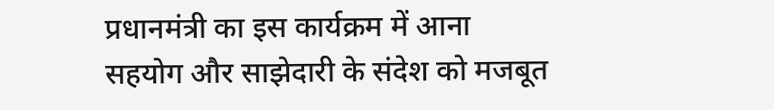प्रधानमंत्री का इस कार्यक्रम में आना सहयोग और साझेदारी के संदेश को मजबूत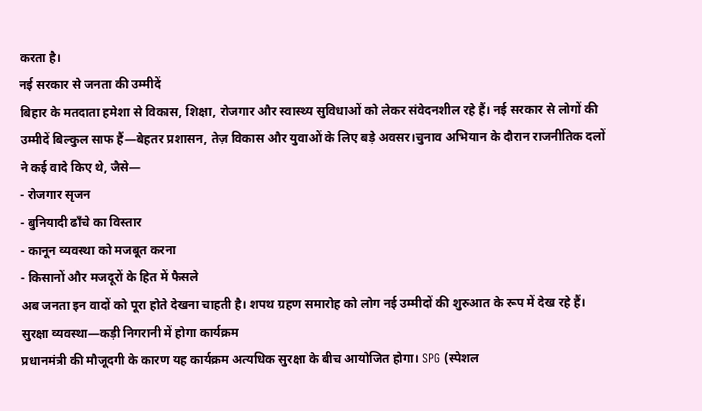करता है।
नई सरकार से जनता की उम्मीदें
बिहार के मतदाता हमेशा से विकास, शिक्षा, रोजगार और स्वास्थ्य सुविधाओं को लेकर संवेदनशील रहे हैं। नई सरकार से लोगों की उम्मीदें बिल्कुल साफ हैं—बेहतर प्रशासन, तेज़ विकास और युवाओं के लिए बड़े अवसर।चुनाव अभियान के दौरान राजनीतिक दलों ने कई वादे किए थे, जैसे—
- रोजगार सृजन
- बुनियादी ढाँचे का विस्तार
- कानून व्यवस्था को मजबूत करना
- किसानों और मजदूरों के हित में फैसले
अब जनता इन वादों को पूरा होते देखना चाहती है। शपथ ग्रहण समारोह को लोग नई उम्मीदों की शुरुआत के रूप में देख रहे हैं।
सुरक्षा व्यवस्था—कड़ी निगरानी में होगा कार्यक्रम
प्रधानमंत्री की मौजूदगी के कारण यह कार्यक्रम अत्यधिक सुरक्षा के बीच आयोजित होगा। SPG (स्पेशल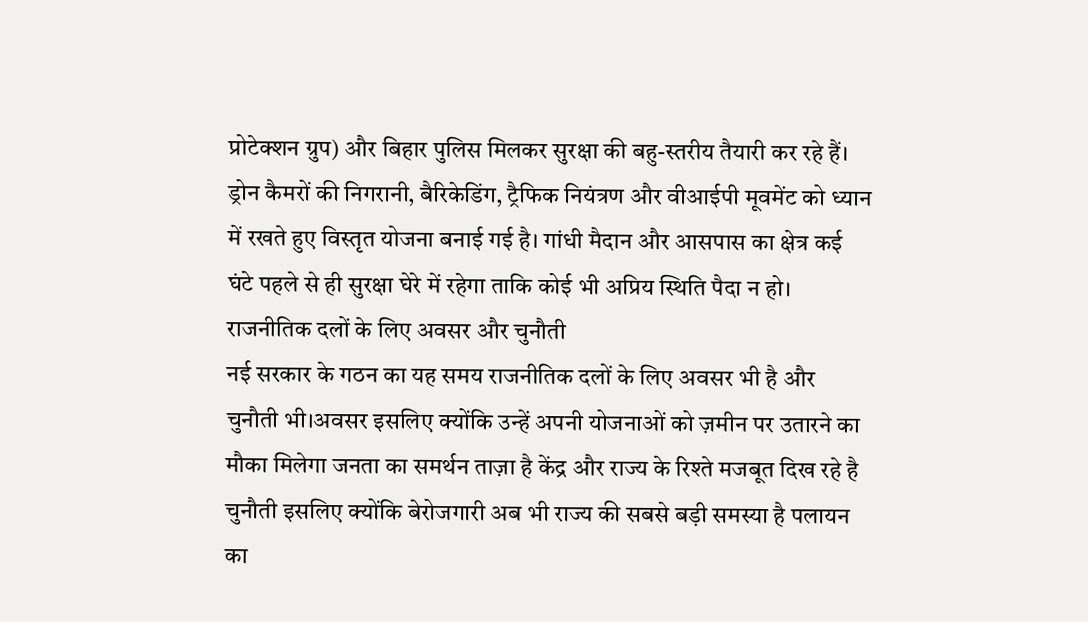प्रोटेक्शन ग्रुप) और बिहार पुलिस मिलकर सुरक्षा की बहु-स्तरीय तैयारी कर रहे हैं। ड्रोन कैमरों की निगरानी, बैरिकेडिंग, ट्रैफिक नियंत्रण और वीआईपी मूवमेंट को ध्यान में रखते हुए विस्तृत योजना बनाई गई है। गांधी मैदान और आसपास का क्षेत्र कई घंटे पहले से ही सुरक्षा घेरे में रहेगा ताकि कोई भी अप्रिय स्थिति पैदा न हो।
राजनीतिक दलों के लिए अवसर और चुनौती
नई सरकार के गठन का यह समय राजनीतिक दलों के लिए अवसर भी है और चुनौती भी।अवसर इसलिए क्योंकि उन्हें अपनी योजनाओं को ज़मीन पर उतारने का मौका मिलेगा जनता का समर्थन ताज़ा है केंद्र और राज्य के रिश्ते मजबूत दिख रहे है चुनौती इसलिए क्योंकि बेरोजगारी अब भी राज्य की सबसे बड़ी समस्या है पलायन का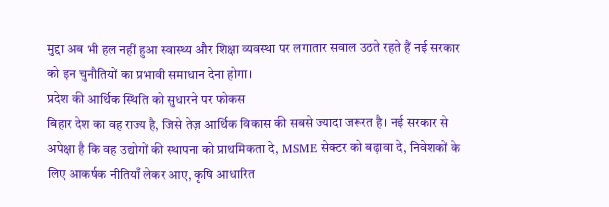मुद्दा अब भी हल नहीं हुआ स्वास्थ्य और शिक्षा व्यवस्था पर लगातार सवाल उठते रहते हैं नई सरकार को इन चुनौतियों का प्रभावी समाधान देना होगा।
प्रदेश की आर्थिक स्थिति को सुधारने पर फोकस
बिहार देश का वह राज्य है, जिसे तेज़ आर्थिक विकास की सबसे ज्यादा जरूरत है। नई सरकार से अपेक्षा है कि वह उद्योगों की स्थापना को प्राथमिकता दे, MSME सेक्टर को बढ़ावा दे, निवेशकों के लिए आकर्षक नीतियाँ लेकर आए, कृषि आधारित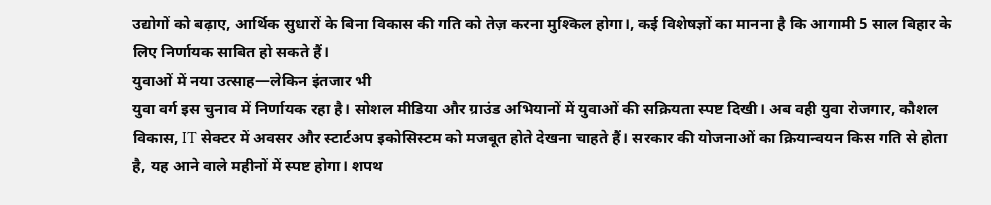उद्योगों को बढ़ाए, आर्थिक सुधारों के बिना विकास की गति को तेज़ करना मुश्किल होगा।, कई विशेषज्ञों का मानना है कि आगामी 5 साल बिहार के लिए निर्णायक साबित हो सकते हैं।
युवाओं में नया उत्साह—लेकिन इंतजार भी
युवा वर्ग इस चुनाव में निर्णायक रहा है। सोशल मीडिया और ग्राउंड अभियानों में युवाओं की सक्रियता स्पष्ट दिखी। अब वही युवा रोजगार, कौशल विकास, IT सेक्टर में अवसर और स्टार्टअप इकोसिस्टम को मजबूत होते देखना चाहते हैं। सरकार की योजनाओं का क्रियान्वयन किस गति से होता है, यह आने वाले महीनों में स्पष्ट होगा। शपथ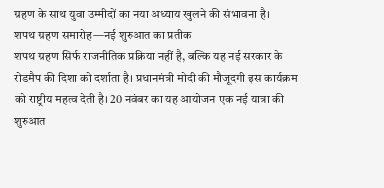ग्रहण के साथ युवा उम्मीदों का नया अध्याय खुलने की संभावना है।
शपथ ग्रहण समारोह—नई शुरुआत का प्रतीक
शपथ ग्रहण सिर्फ राजनीतिक प्रक्रिया नहीं है, बल्कि यह नई सरकार के रोडमैप की दिशा को दर्शाता है। प्रधानमंत्री मोदी की मौजूदगी इस कार्यक्रम को राष्ट्रीय महत्व देती है। 20 नवंबर का यह आयोजन एक नई यात्रा की शुरुआत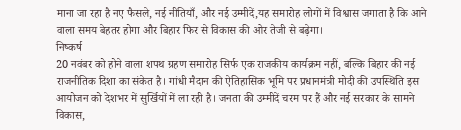माना जा रहा है नए फैसले, नई नीतियाँ, और नई उम्मीदें,यह समारोह लोगों में विश्वास जगाता है कि आने वाला समय बेहतर होगा और बिहार फिर से विकास की ओर तेजी से बढ़ेगा।
निष्कर्ष
20 नवंबर को होने वाला शपथ ग्रहण समारोह सिर्फ एक राजकीय कार्यक्रम नहीं, बल्कि बिहार की नई राजनीतिक दिशा का संकेत है। गांधी मैदान की ऐतिहासिक भूमि पर प्रधानमंत्री मोदी की उपस्थिति इस आयोजन को देशभर में सुर्खियों में ला रही है। जनता की उम्मीदें चरम पर हैं और नई सरकार के सामने विकास,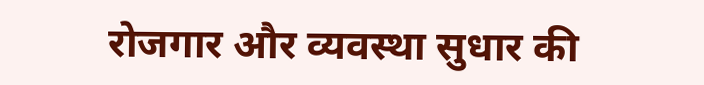रोजगार और व्यवस्था सुधार की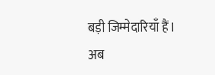बड़ी जिम्मेदारियाँ हैं। अब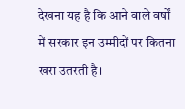देखना यह है कि आने वाले वर्षों में सरकार इन उम्मीदों पर कितना खरा उतरती है।